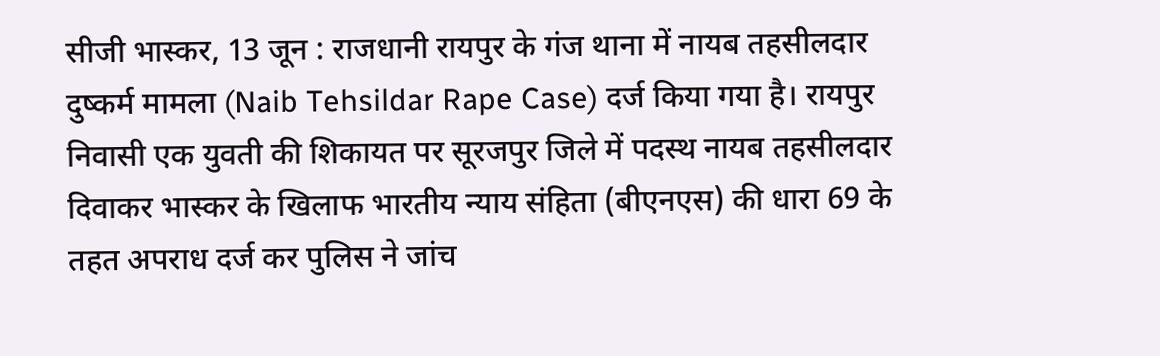सीजी भास्कर, 13 जून : राजधानी रायपुर के गंज थाना में नायब तहसीलदार दुष्कर्म मामला (Naib Tehsildar Rape Case) दर्ज किया गया है। रायपुर निवासी एक युवती की शिकायत पर सूरजपुर जिले में पदस्थ नायब तहसीलदार दिवाकर भास्कर के खिलाफ भारतीय न्याय संहिता (बीएनएस) की धारा 69 के तहत अपराध दर्ज कर पुलिस ने जांच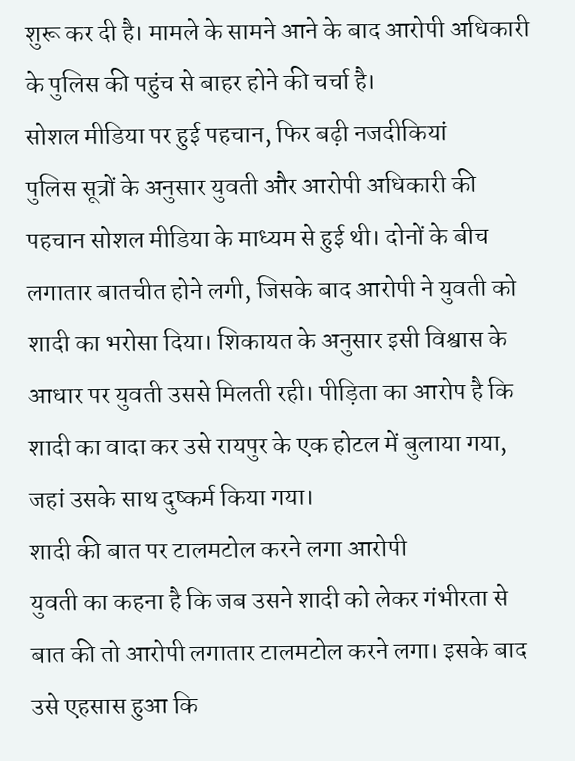शुरू कर दी है। मामले के सामने आने के बाद आरोपी अधिकारी के पुलिस की पहुंच से बाहर होने की चर्चा है।
सोशल मीडिया पर हुई पहचान, फिर बढ़ी नजदीकियां
पुलिस सूत्रों के अनुसार युवती और आरोपी अधिकारी की पहचान सोशल मीडिया के माध्यम से हुई थी। दोनों के बीच लगातार बातचीत होने लगी, जिसके बाद आरोपी ने युवती को शादी का भरोसा दिया। शिकायत के अनुसार इसी विश्वास के आधार पर युवती उससे मिलती रही। पीड़िता का आरोप है कि शादी का वादा कर उसे रायपुर के एक होटल में बुलाया गया, जहां उसके साथ दुष्कर्म किया गया।
शादी की बात पर टालमटोल करने लगा आरोपी
युवती का कहना है कि जब उसने शादी को लेकर गंभीरता से बात की तो आरोपी लगातार टालमटोल करने लगा। इसके बाद उसे एहसास हुआ कि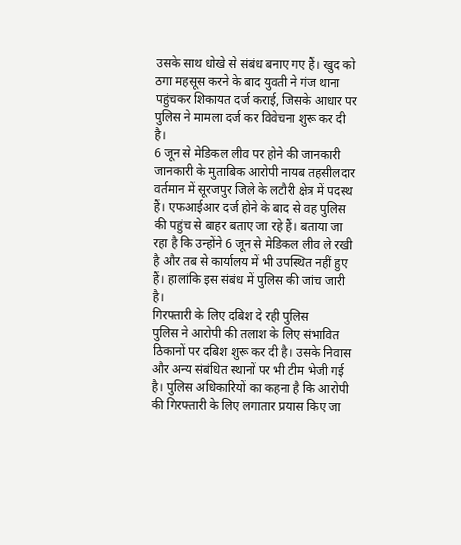उसके साथ धोखे से संबंध बनाए गए हैं। खुद को ठगा महसूस करने के बाद युवती ने गंज थाना पहुंचकर शिकायत दर्ज कराई, जिसके आधार पर पुलिस ने मामला दर्ज कर विवेचना शुरू कर दी है।
6 जून से मेडिकल लीव पर होने की जानकारी
जानकारी के मुताबिक आरोपी नायब तहसीलदार वर्तमान में सूरजपुर जिले के लटौरी क्षेत्र में पदस्थ हैं। एफआईआर दर्ज होने के बाद से वह पुलिस की पहुंच से बाहर बताए जा रहे हैं। बताया जा रहा है कि उन्होंने 6 जून से मेडिकल लीव ले रखी है और तब से कार्यालय में भी उपस्थित नहीं हुए हैं। हालांकि इस संबंध में पुलिस की जांच जारी है।
गिरफ्तारी के लिए दबिश दे रही पुलिस
पुलिस ने आरोपी की तलाश के लिए संभावित ठिकानों पर दबिश शुरू कर दी है। उसके निवास और अन्य संबंधित स्थानों पर भी टीम भेजी गई है। पुलिस अधिकारियों का कहना है कि आरोपी की गिरफ्तारी के लिए लगातार प्रयास किए जा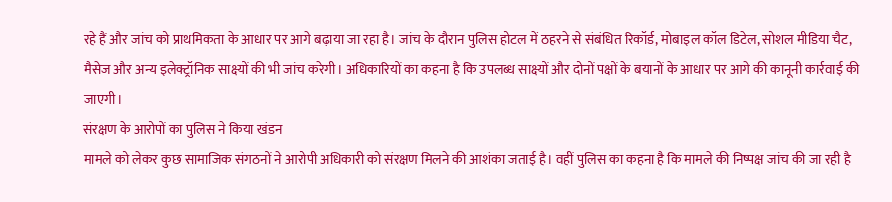रहे हैं और जांच को प्राथमिकता के आधार पर आगे बढ़ाया जा रहा है। जांच के दौरान पुलिस होटल में ठहरने से संबंधित रिकॉर्ड, मोबाइल कॉल डिटेल, सोशल मीडिया चैट, मैसेज और अन्य इलेक्ट्रॉनिक साक्ष्यों की भी जांच करेगी। अधिकारियों का कहना है कि उपलब्ध साक्ष्यों और दोनों पक्षों के बयानों के आधार पर आगे की कानूनी कार्रवाई की जाएगी।
संरक्षण के आरोपों का पुलिस ने किया खंडन
मामले को लेकर कुछ सामाजिक संगठनों ने आरोपी अधिकारी को संरक्षण मिलने की आशंका जताई है। वहीं पुलिस का कहना है कि मामले की निष्पक्ष जांच की जा रही है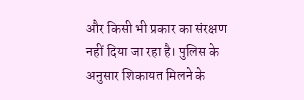और किसी भी प्रकार का संरक्षण नहीं दिया जा रहा है। पुलिस के अनुसार शिकायत मिलने के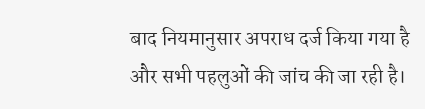बाद नियमानुसार अपराध दर्ज किया गया है और सभी पहलुओं की जांच की जा रही है।